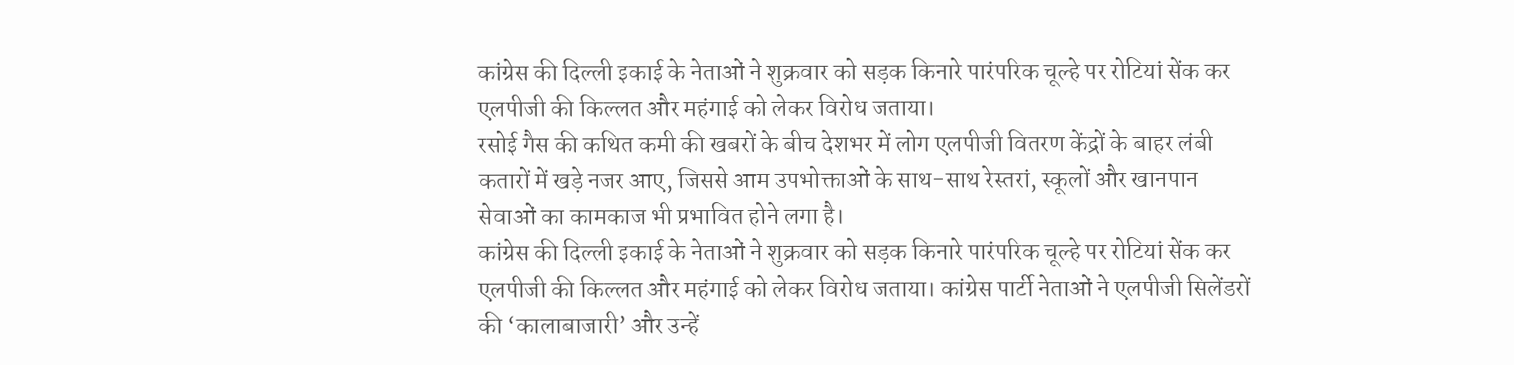कांग्रेस की दिल्ली इकाई के नेताओं ने शुक्रवार को सड़क किनारे पारंपरिक चूल्हे पर रोटियां सेंक कर एलपीजी की किल्लत और महंगाई को लेकर विरोध जताया।
रसोई गैस की कथित कमी की खबरों के बीच देशभर में लोग एलपीजी वितरण केंद्रों के बाहर लंबी कतारों में खड़े नजर आए, जिससे आम उपभोक्ताओं के साथ-साथ रेस्तरां, स्कूलों और खानपान सेवाओं का कामकाज भी प्रभावित होने लगा है।
कांग्रेस की दिल्ली इकाई के नेताओं ने शुक्रवार को सड़क किनारे पारंपरिक चूल्हे पर रोटियां सेंक कर एलपीजी की किल्लत और महंगाई को लेकर विरोध जताया। कांग्रेस पार्टी नेताओं ने एलपीजी सिलेंडरों की ‘कालाबाजारी’ और उन्हें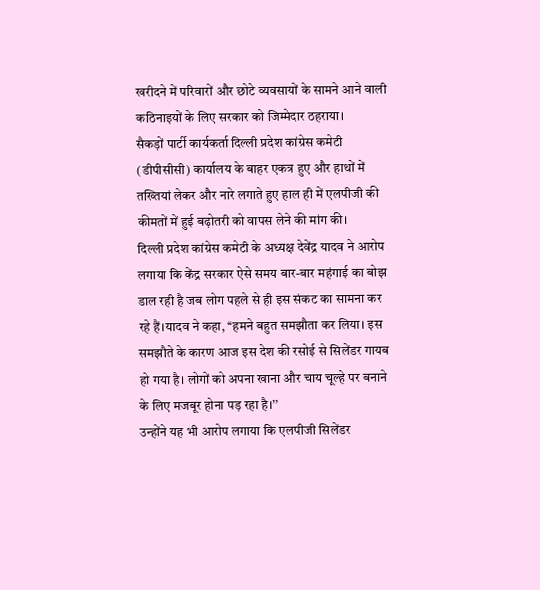खरीदने में परिवारों और छोटे व्यवसायों के सामने आने वाली कठिनाइयों के लिए सरकार को जिम्मेदार ठहराया।
सैकड़ों पार्टी कार्यकर्ता दिल्ली प्रदेश कांग्रेस कमेटी (डीपीसीसी) कार्यालय के बाहर एकत्र हुए और हाथों में तख्तियां लेकर और नारे लगाते हुए हाल ही में एलपीजी की कीमतों में हुई बढ़ोतरी को वापस लेने की मांग की।
दिल्ली प्रदेश कांग्रेस कमेटी के अध्यक्ष देवेंद्र यादव ने आरोप लगाया कि केंद्र सरकार ऐसे समय बार-बार महंगाई का बोझ डाल रही है जब लोग पहले से ही इस संकट का सामना कर रहे हैं।यादव ने कहा, ‘‘हमने बहुत समझौता कर लिया। इस समझौते के कारण आज इस देश की रसोई से सिलेंडर गायब हो गया है। लोगों को अपना खाना और चाय चूल्हे पर बनाने के लिए मजबूर होना पड़ रहा है।’’
उन्होंने यह भी आरोप लगाया कि एलपीजी सिलेंडर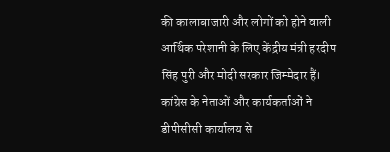की कालाबाजारी और लोगों को होने वाली आर्थिक परेशानी के लिए केंद्रीय मंत्री हरदीप सिंह पुरी और मोदी सरकार जिम्मेदार हैं। कांग्रेस के नेताओं और कार्यकर्ताओं ने डीपीसीसी कार्यालय से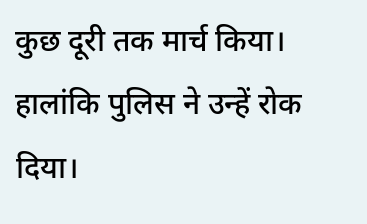कुछ दूरी तक मार्च किया। हालांकि पुलिस ने उन्हें रोक दिया।